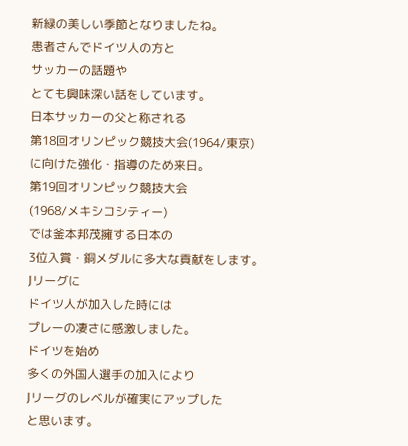新緑の美しい季節となりましたね。
患者さんでドイツ人の方と
サッカーの話題や
とても興味深い話をしています。
日本サッカーの父と称される
第18回オリンピック競技大会(1964/東京)
に向けた強化・指導のため来日。
第19回オリンピック競技大会
(1968/メキシコシティー)
では釜本邦茂擁する日本の
3位入賞・銅メダルに多大な貢献をします。
Jリーグに
ドイツ人が加入した時には
プレーの凄さに感激しました。
ドイツを始め
多くの外国人選手の加入により
Jリーグのレベルが確実にアップした
と思います。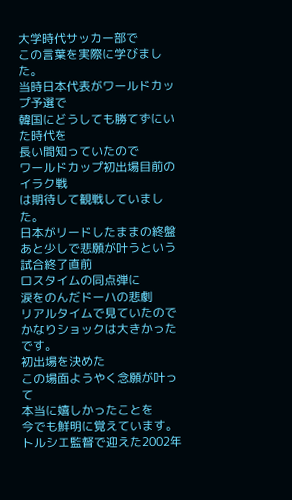大学時代サッカー部で
この言葉を実際に学びました。
当時日本代表がワールドカップ予選で
韓国にどうしても勝てずにいた時代を
長い間知っていたので
ワールドカップ初出場目前のイラク戦
は期待して観戦していました。
日本がリードしたままの終盤
あと少しで悲願が叶うという試合終了直前
ロスタイムの同点弾に
涙をのんだドーハの悲劇
リアルタイムで見ていたので
かなりショックは大きかったです。
初出場を決めた
この場面ようやく念願が叶って
本当に嬉しかったことを
今でも鮮明に覚えています。
トルシエ監督で迎えた2002年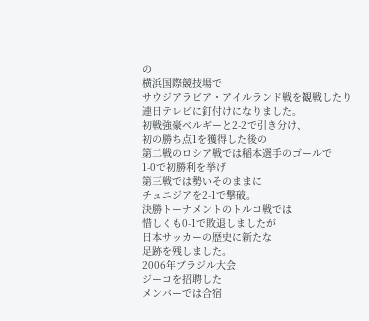の
横浜国際競技場で
サウジアラビア・アイルランド戦を観戦したり
連日テレビに釘付けになりました。
初戦強豪ベルギーと2-2で引き分け、
初の勝ち点1を獲得した後の
第二戦のロシア戦では稲本選手のゴールで
1-0で初勝利を挙げ
第三戦では勢いそのままに
チュニジアを2-1で撃破。
決勝トーナメントのトルコ戦では
惜しくも0-1で敗退しましたが
日本サッカーの歴史に新たな
足跡を残しました。
2006年ブラジル大会
ジーコを招聘した
メンバーでは合宿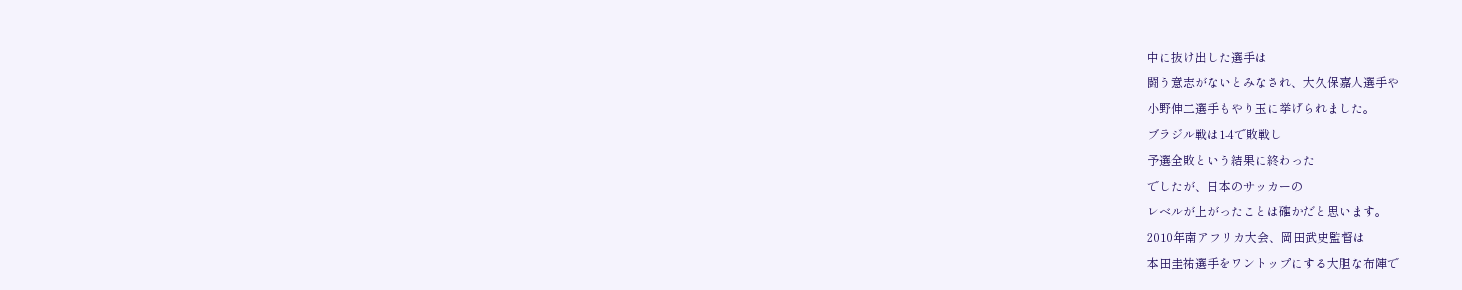中に抜け出した選手は
闘う意志がないとみなされ、大久保嘉人選手や
小野伸二選手もやり玉に挙げられました。
ブラジル戦は1-4で敗戦し
予選全敗という結果に終わった
でしたが、日本のサッカーの
レベルが上がったことは確かだと思います。
2010年南アフリカ大会、岡田武史監督は
本田圭祐選手をワントップにする大胆な布陣で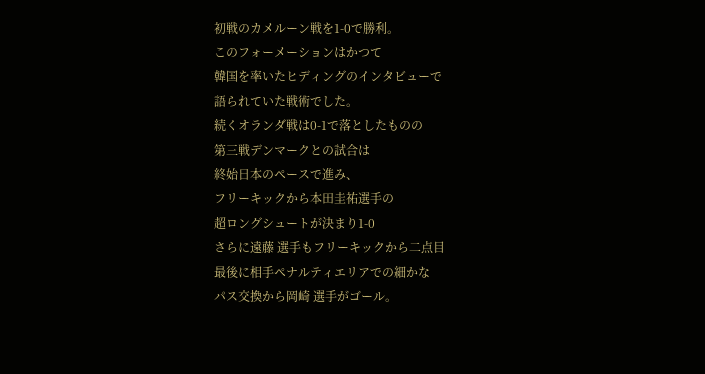初戦のカメルーン戦を1-0で勝利。
このフォーメーションはかつて
韓国を率いたヒディングのインタビューで
語られていた戦術でした。
続くオランダ戦は0-1で落としたものの
第三戦デンマークとの試合は
終始日本のペースで進み、
フリーキックから本田圭祐選手の
超ロングシュートが決まり1-0
さらに遠藤 選手もフリーキックから二点目
最後に相手ペナルティエリアでの細かな
パス交換から岡崎 選手がゴール。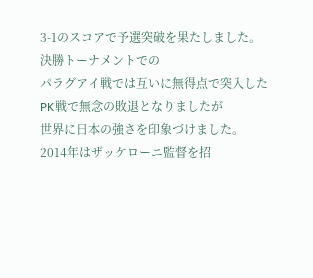3-1のスコアで予選突破を果たしました。
決勝トーナメントでの
パラグアイ戦では互いに無得点で突入した
PK戦で無念の敗退となりましたが
世界に日本の強さを印象づけました。
2014年はザッケローニ監督を招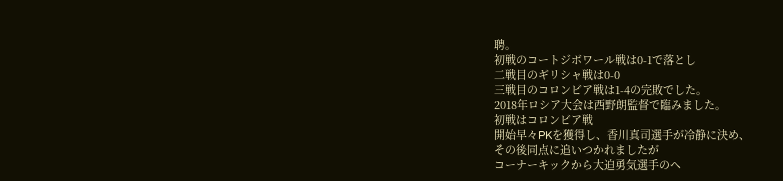聘。
初戦のコートジボワール戦は0-1で落とし
二戦目のギリシャ戦は0-0
三戦目のコロンビア戦は1-4の完敗でした。
2018年ロシア大会は西野朗監督で臨みました。
初戦はコロンビア戦
開始早々PKを獲得し、香川真司選手が冷静に決め、
その後同点に追いつかれましたが
コーナーキックから大迫勇気選手のヘ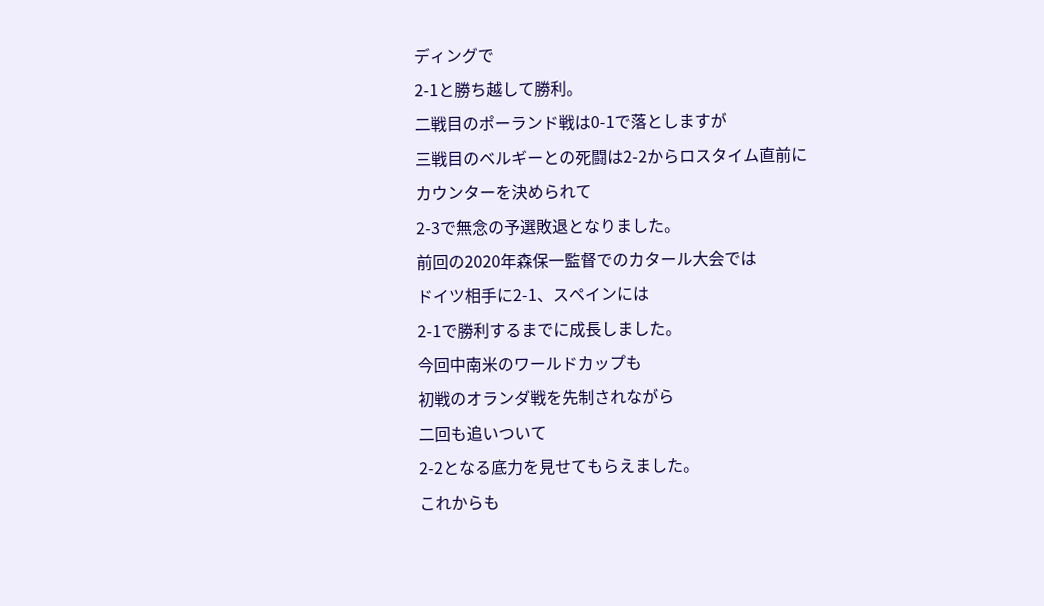ディングで
2-1と勝ち越して勝利。
二戦目のポーランド戦は0-1で落としますが
三戦目のベルギーとの死闘は2-2からロスタイム直前に
カウンターを決められて
2-3で無念の予選敗退となりました。
前回の2020年森保一監督でのカタール大会では
ドイツ相手に2-1、スペインには
2-1で勝利するまでに成長しました。
今回中南米のワールドカップも
初戦のオランダ戦を先制されながら
二回も追いついて
2-2となる底力を見せてもらえました。
これからも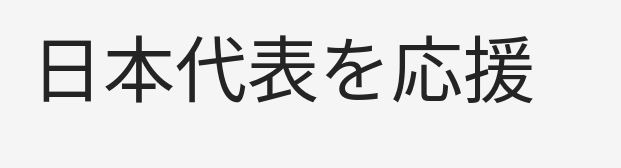日本代表を応援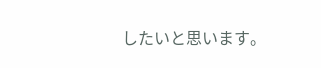したいと思います。